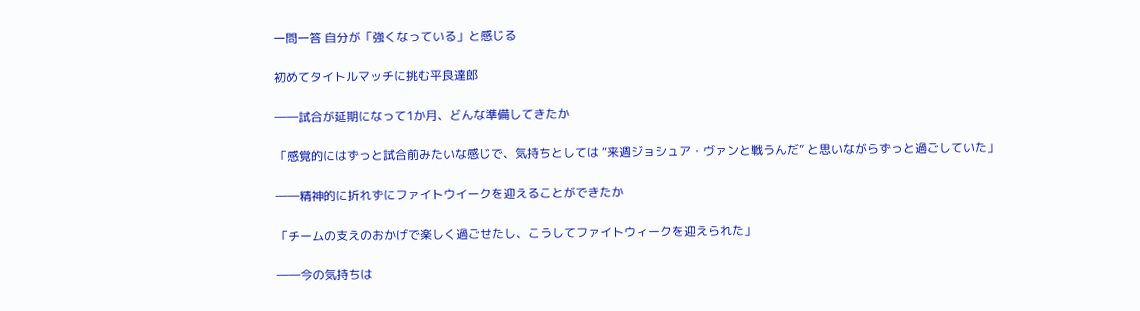一問一答 自分が「強くなっている」と感じる

初めてタイトルマッチに挑む平良達郎

――試合が延期になって1か月、どんな準備してきたか

「感覚的にはずっと試合前みたいな感じで、気持ちとしては “来週ジョシュア・ヴァンと戦うんだ” と思いながらずっと過ごしていた」

――精神的に折れずにファイトウイークを迎えることができたか

「チームの支えのおかげで楽しく過ごせたし、こうしてファイトウィークを迎えられた」

――今の気持ちは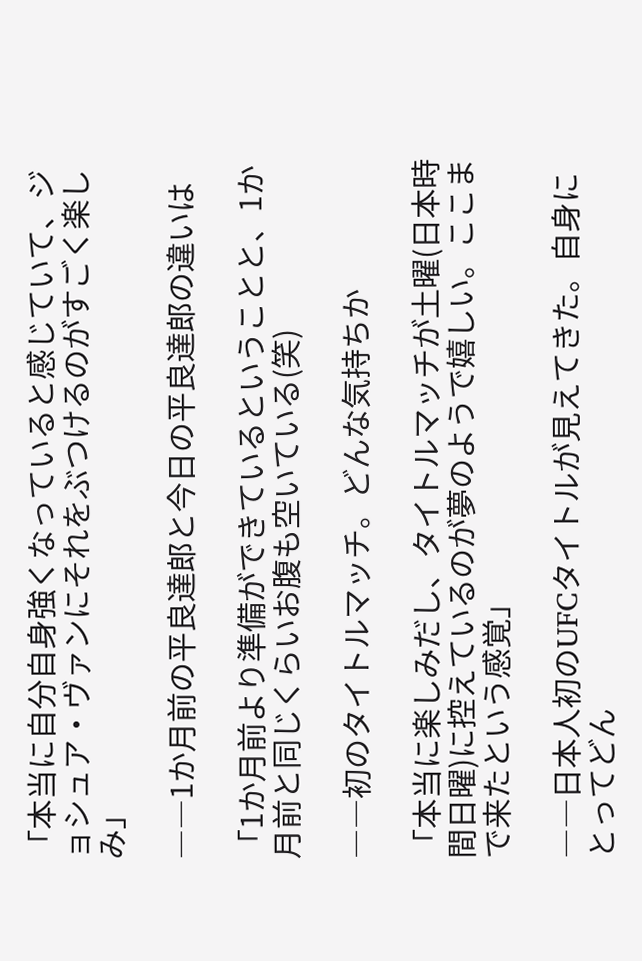「本当に自分自身強くなっていると感じていて、ジョシュア・ヴァンにそれをぶつけるのがすごく楽しみ」

――1か月前の平良達郎と今日の平良達郎の違いは

「1か月前より準備ができているということと、1か月前と同じくらいお腹も空いている(笑)

――初のタイトルマッチ。どんな気持ちか

「本当に楽しみだし、タイトルマッチが土曜(日本時間日曜)に控えているのが夢のようで嬉しい。ここまで来たという感覚」

――日本人初のUFCタイトルが見えてきた。自身にとってどん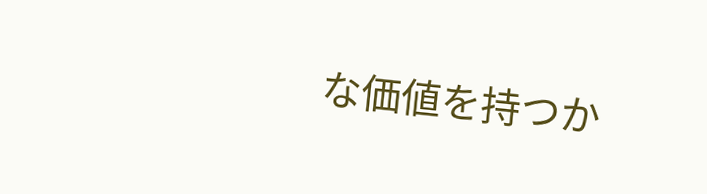な価値を持つか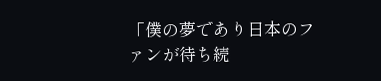「僕の夢であり日本のファンが待ち続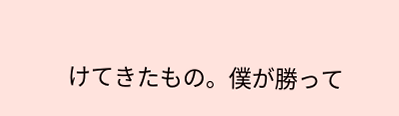けてきたもの。僕が勝って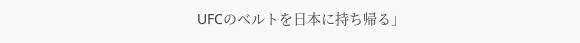UFCのベルトを日本に持ち帰る」